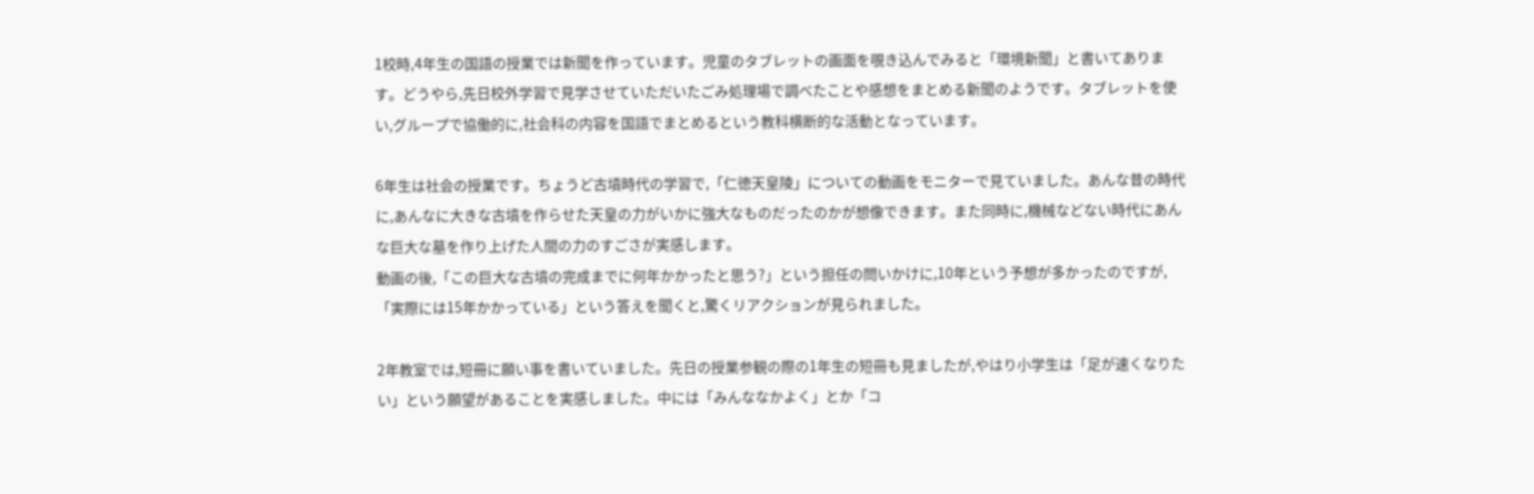1校時,4年生の国語の授業では新聞を作っています。児童のタブレットの画面を覗き込んでみると「環境新聞」と書いてあります。どうやら,先日校外学習で見学させていただいたごみ処理場で調べたことや感想をまとめる新聞のようです。タブレットを使い,グループで協働的に,社会科の内容を国語でまとめるという教科横断的な活動となっています。

6年生は社会の授業です。ちょうど古墳時代の学習で,「仁徳天皇陵」についての動画をモニターで見ていました。あんな昔の時代に,あんなに大きな古墳を作らせた天皇の力がいかに強大なものだったのかが想像できます。また同時に,機械などない時代にあんな巨大な墓を作り上げた人間の力のすごさが実感します。
動画の後,「この巨大な古墳の完成までに何年かかったと思う?」という担任の問いかけに,10年という予想が多かったのですが,「実際には15年かかっている」という答えを聞くと,驚くリアクションが見られました。

2年教室では,短冊に願い事を書いていました。先日の授業参観の際の1年生の短冊も見ましたが,やはり小学生は「足が速くなりたい」という願望があることを実感しました。中には「みんななかよく」とか「コ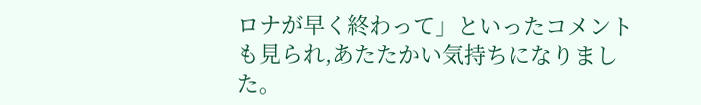ロナが早く終わって」といったコメントも見られ,あたたかい気持ちになりました。